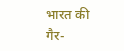भारत की गैर-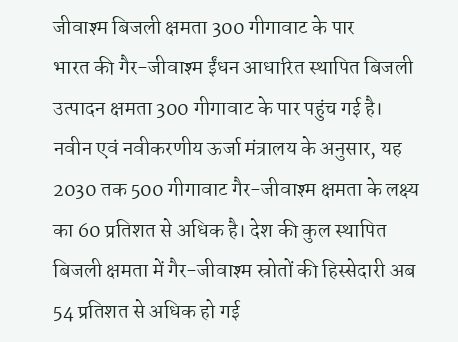जीवाश्म बिजली क्षमता 300 गीगावाट के पार
भारत की गैर-जीवाश्म ईंधन आधारित स्थापित बिजली उत्पादन क्षमता 300 गीगावाट के पार पहुंच गई है। नवीन एवं नवीकरणीय ऊर्जा मंत्रालय के अनुसार, यह 2030 तक 500 गीगावाट गैर-जीवाश्म क्षमता के लक्ष्य का 60 प्रतिशत से अधिक है। देश की कुल स्थापित बिजली क्षमता में गैर-जीवाश्म स्रोतों की हिस्सेदारी अब 54 प्रतिशत से अधिक हो गई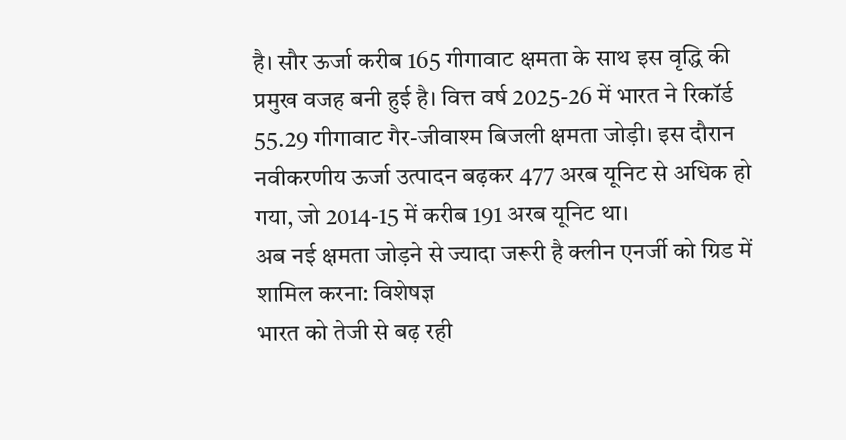है। सौर ऊर्जा करीब 165 गीगावाट क्षमता के साथ इस वृद्धि की प्रमुख वजह बनी हुई है। वित्त वर्ष 2025-26 में भारत ने रिकॉर्ड 55.29 गीगावाट गैर-जीवाश्म बिजली क्षमता जोड़ी। इस दौरान नवीकरणीय ऊर्जा उत्पादन बढ़कर 477 अरब यूनिट से अधिक हो गया, जो 2014-15 में करीब 191 अरब यूनिट था।
अब नई क्षमता जोड़ने से ज्यादा जरूरी है क्लीन एनर्जी को ग्रिड में शामिल करना: विशेषज्ञ
भारत को तेजी से बढ़ रही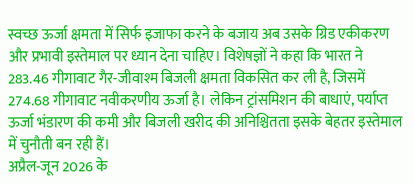स्वच्छ ऊर्जा क्षमता में सिर्फ इजाफा करने के बजाय अब उसके ग्रिड एकीकरण और प्रभावी इस्तेमाल पर ध्यान देना चाहिए। विशेषज्ञों ने कहा कि भारत ने 283.46 गीगावाट गैर-जीवाश्म बिजली क्षमता विकसित कर ली है, जिसमें 274.68 गीगावाट नवीकरणीय ऊर्जा है। लेकिन ट्रांसमिशन की बाधाएं, पर्याप्त ऊर्जा भंडारण की कमी और बिजली खरीद की अनिश्चितता इसके बेहतर इस्तेमाल में चुनौती बन रही हैं।
अप्रैल-जून 2026 के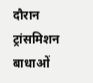दौरान ट्रांसमिशन बाधाओं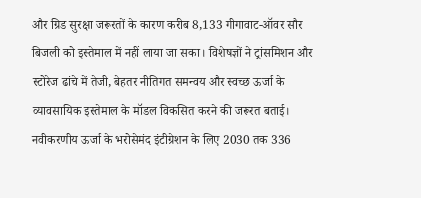और ग्रिड सुरक्षा जरूरतों के कारण करीब 8,133 गीगावाट-ऑवर सौर बिजली को इस्तेमाल में नहीं लाया जा सका। विशेषज्ञों ने ट्रांसमिशन और स्टोरेज ढांचे में तेजी, बेहतर नीतिगत समन्वय और स्वच्छ ऊर्जा के व्यावसायिक इस्तेमाल के मॉडल विकसित करने की जरूरत बताई।
नवीकरणीय ऊर्जा के भरोसेमंद इंटीग्रेशन के लिए 2030 तक 336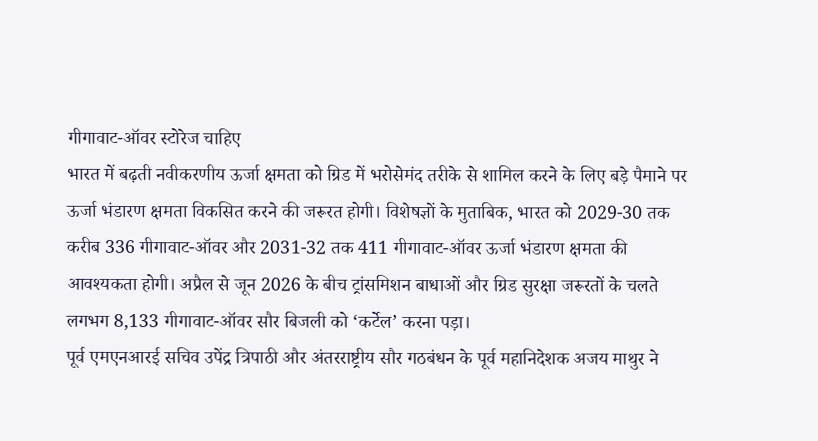गीगावाट-ऑवर स्टोरेज चाहिए
भारत में बढ़ती नवीकरणीय ऊर्जा क्षमता को ग्रिड में भरोसेमंद तरीके से शामिल करने के लिए बड़े पैमाने पर ऊर्जा भंडारण क्षमता विकसित करने की जरूरत होगी। विशेषज्ञों के मुताबिक, भारत को 2029-30 तक करीब 336 गीगावाट-ऑवर और 2031-32 तक 411 गीगावाट-ऑवर ऊर्जा भंडारण क्षमता की आवश्यकता होगी। अप्रैल से जून 2026 के बीच ट्रांसमिशन बाधाओं और ग्रिड सुरक्षा जरूरतों के चलते लगभग 8,133 गीगावाट-ऑवर सौर बिजली को ‘कर्टेल’ करना पड़ा।
पूर्व एमएनआरई सचिव उपेंद्र त्रिपाठी और अंतरराष्ट्रीय सौर गठबंधन के पूर्व महानिदेशक अजय माथुर ने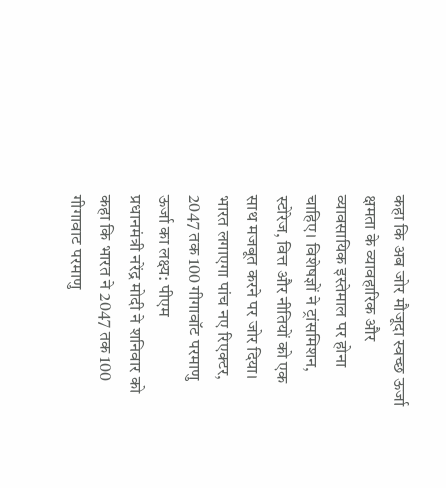कहा कि अब जोर मौजूदा स्वच्छ ऊर्जा क्षमता के व्यावहारिक और व्यावसायिक इस्तेमाल पर होना चाहिए। विशेषज्ञों ने ट्रांसमिशन, स्टोरेज, वित्त और नीतियों को एक साथ मजबूत करने पर जोर दिया।
भारत लगाएगा पांच नए रिएक्टर, 2047 तक 100 गीगावॉट परमाणु ऊर्जा का लक्ष्य: पीएम
प्रधानमंत्री नरेंद्र मोदी ने शनिवार को कहा कि भारत ने 2047 तक 100 गीगावाट परमाणु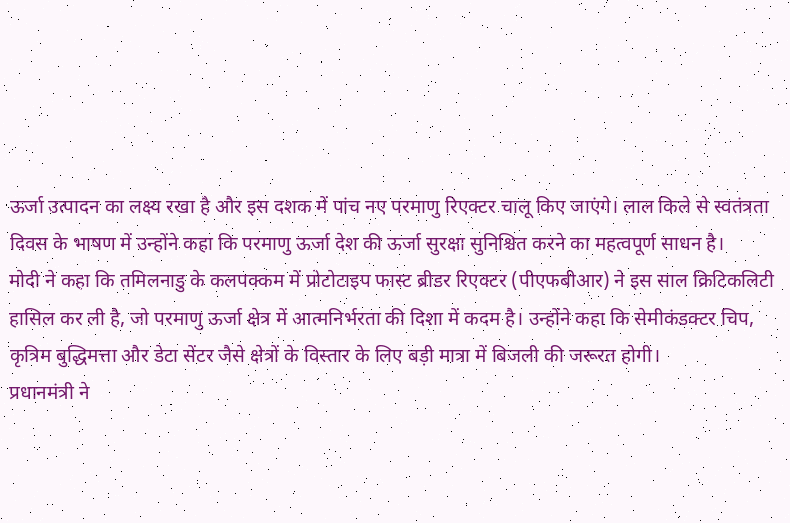ऊर्जा उत्पादन का लक्ष्य रखा है और इस दशक में पांच नए परमाणु रिएक्टर चालू किए जाएंगे। लाल किले से स्वतंत्रता दिवस के भाषण में उन्होंने कहा कि परमाणु ऊर्जा देश की ऊर्जा सुरक्षा सुनिश्चित करने का महत्वपूर्ण साधन है।
मोदी ने कहा कि तमिलनाडु के कलपक्कम में प्रोटोटाइप फास्ट ब्रीडर रिएक्टर (पीएफबीआर) ने इस साल क्रिटिकलिटी हासिल कर ली है, जो परमाणु ऊर्जा क्षेत्र में आत्मनिर्भरता की दिशा में कदम है। उन्होंने कहा कि सेमीकंडक्टर चिप, कृत्रिम बुद्धिमत्ता और डेटा सेंटर जैसे क्षेत्रों के विस्तार के लिए बड़ी मात्रा में बिजली की जरूरत होगी।
प्रधानमंत्री ने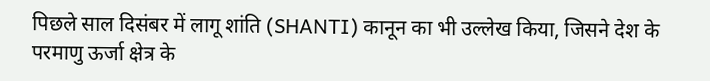पिछले साल दिसंबर में लागू शांति (SHANTI) कानून का भी उल्लेख किया, जिसने देश के परमाणु ऊर्जा क्षेत्र के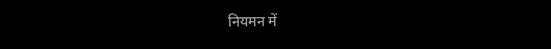नियमन में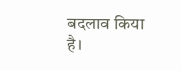बदलाव किया है।